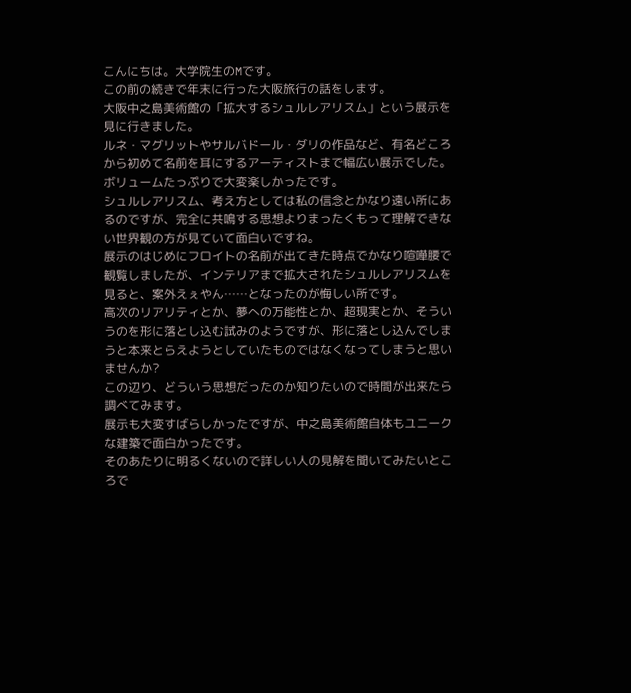こんにちは。大学院生のMです。
この前の続きで年末に行った大阪旅行の話をします。
大阪中之島美術館の「拡大するシュルレアリスム」という展示を見に行きました。
ルネ・マグリットやサルバドール・ダリの作品など、有名どころから初めて名前を耳にするアーティストまで幅広い展示でした。
ボリュームたっぷりで大変楽しかったです。
シュルレアリスム、考え方としては私の信念とかなり遠い所にあるのですが、完全に共鳴する思想よりまったくもって理解できない世界観の方が見ていて面白いですね。
展示のはじめにフロイトの名前が出てきた時点でかなり喧嘩腰で観覧しましたが、インテリアまで拡大されたシュルレアリスムを見ると、案外えぇやん……となったのが悔しい所です。
高次のリアリティとか、夢への万能性とか、超現実とか、そういうのを形に落とし込む試みのようですが、形に落とし込んでしまうと本来とらえようとしていたものではなくなってしまうと思いませんか?
この辺り、どういう思想だったのか知りたいので時間が出来たら調べてみます。
展示も大変すばらしかったですが、中之島美術館自体もユニークな建築で面白かったです。
そのあたりに明るくないので詳しい人の見解を聞いてみたいところで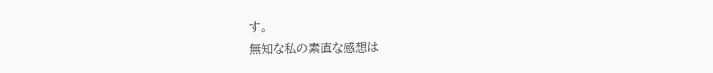す。
無知な私の素直な感想は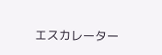エスカレーター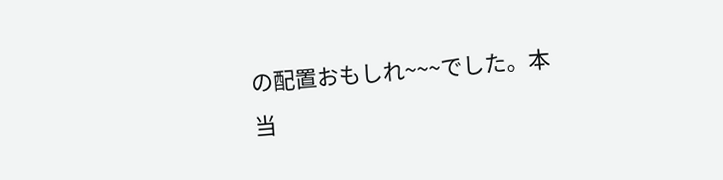の配置おもしれ~~~でした。本当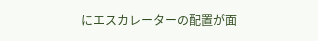にエスカレーターの配置が面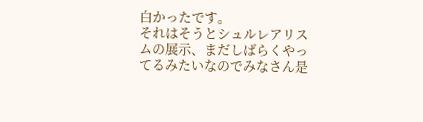白かったです。
それはそうとシュルレアリスムの展示、まだしばらくやってるみたいなのでみなさん是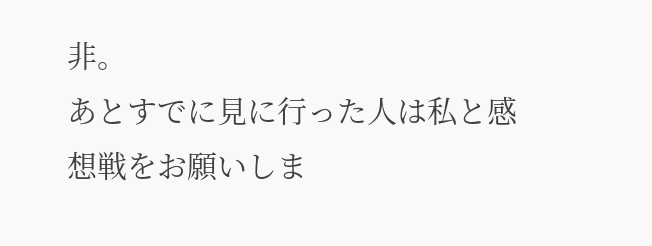非。
あとすでに見に行った人は私と感想戦をお願いしま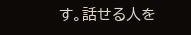す。話せる人を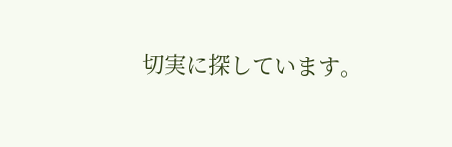切実に探しています。